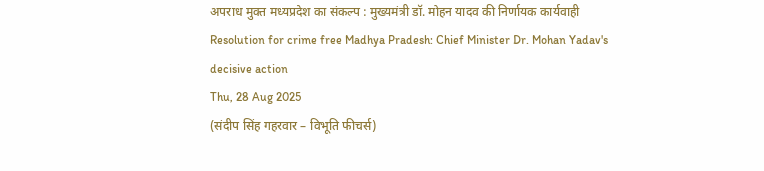अपराध मुक्त मध्यप्रदेश का संकल्प : मुख्यमंत्री डॉ. मोहन यादव की निर्णायक कार्यवाही
Resolution for crime free Madhya Pradesh: Chief Minister Dr. Mohan Yadav's decisive action
Thu, 28 Aug 2025
(संदीप सिंह गहरवार – विभूति फीचर्स)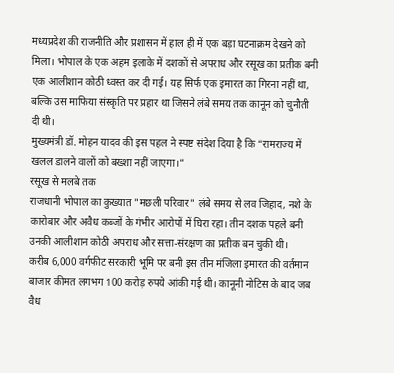मध्यप्रदेश की राजनीति और प्रशासन में हाल ही में एक बड़ा घटनाक्रम देखने को मिला। भोपाल के एक अहम इलाके में दशकों से अपराध और रसूख का प्रतीक बनी एक आलीशान कोठी ध्वस्त कर दी गई। यह सिर्फ एक इमारत का गिरना नहीं था, बल्कि उस माफिया संस्कृति पर प्रहार था जिसने लंबे समय तक कानून को चुनौती दी थी।
मुख्यमंत्री डॉ. मोहन यादव की इस पहल ने स्पष्ट संदेश दिया है कि “रामराज्य में खलल डालने वालों को बख्शा नहीं जाएगा।”
रसूख से मलबे तक
राजधानी भोपाल का कुख्यात "मछली परिवार" लंबे समय से लव जिहाद, नशे के कारोबार और अवैध कब्जों के गंभीर आरोपों में घिरा रहा। तीन दशक पहले बनी उनकी आलीशान कोठी अपराध और सत्ता-संरक्षण का प्रतीक बन चुकी थी।
करीब 6,000 वर्गफीट सरकारी भूमि पर बनी इस तीन मंजिला इमारत की वर्तमान बाजार कीमत लगभग 100 करोड़ रुपये आंकी गई थी। कानूनी नोटिस के बाद जब वैध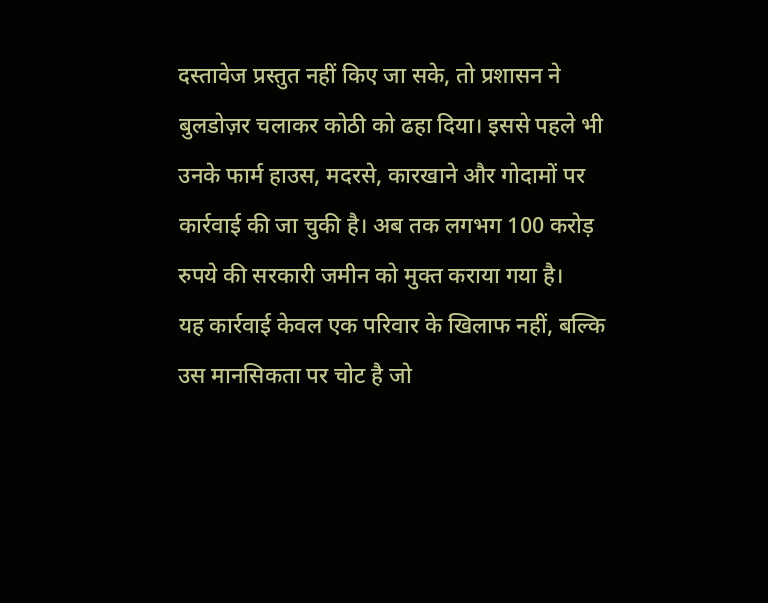दस्तावेज प्रस्तुत नहीं किए जा सके, तो प्रशासन ने बुलडोज़र चलाकर कोठी को ढहा दिया। इससे पहले भी उनके फार्म हाउस, मदरसे, कारखाने और गोदामों पर कार्रवाई की जा चुकी है। अब तक लगभग 100 करोड़ रुपये की सरकारी जमीन को मुक्त कराया गया है।
यह कार्रवाई केवल एक परिवार के खिलाफ नहीं, बल्कि उस मानसिकता पर चोट है जो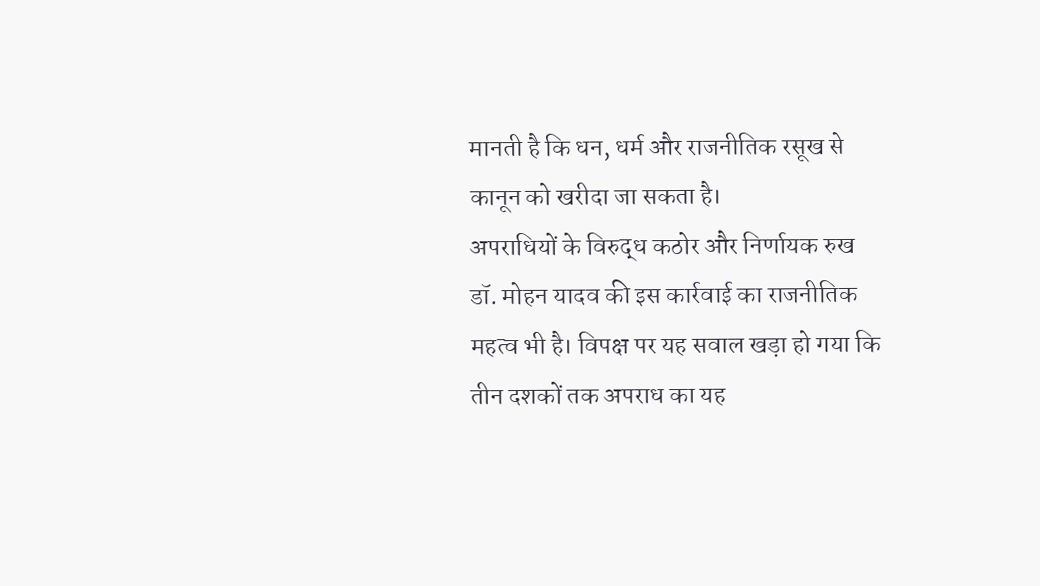मानती है कि धन, धर्म और राजनीतिक रसूख से कानून को खरीदा जा सकता है।
अपराधियों के विरुद्ध कठोर और निर्णायक रुख
डॉ. मोहन यादव की इस कार्रवाई का राजनीतिक महत्व भी है। विपक्ष पर यह सवाल खड़ा हो गया कि तीन दशकों तक अपराध का यह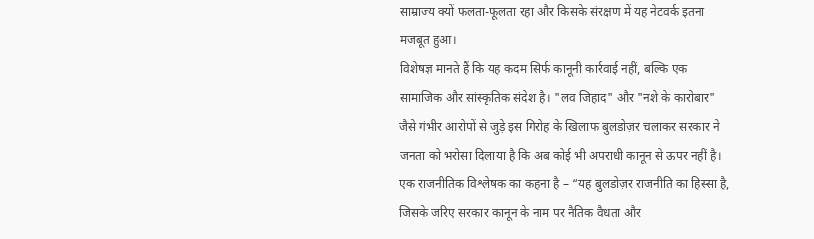साम्राज्य क्यों फलता-फूलता रहा और किसके संरक्षण में यह नेटवर्क इतना मजबूत हुआ।
विशेषज्ञ मानते हैं कि यह कदम सिर्फ कानूनी कार्रवाई नहीं, बल्कि एक सामाजिक और सांस्कृतिक संदेश है। "लव जिहाद" और "नशे के कारोबार" जैसे गंभीर आरोपों से जुड़े इस गिरोह के खिलाफ बुलडोज़र चलाकर सरकार ने जनता को भरोसा दिलाया है कि अब कोई भी अपराधी कानून से ऊपर नहीं है।
एक राजनीतिक विश्लेषक का कहना है – “यह बुलडोज़र राजनीति का हिस्सा है, जिसके जरिए सरकार कानून के नाम पर नैतिक वैधता और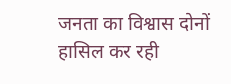जनता का विश्वास दोनों हासिल कर रही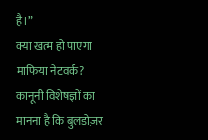है।”
क्या खत्म हो पाएगा माफिया नेटवर्क?
कानूनी विशेषज्ञों का मानना है कि बुलडोज़र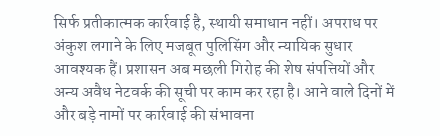सिर्फ प्रतीकात्मक कार्रवाई है, स्थायी समाधान नहीं। अपराध पर अंकुश लगाने के लिए मजबूत पुलिसिंग और न्यायिक सुधार आवश्यक हैं। प्रशासन अब मछली गिरोह की शेष संपत्तियों और अन्य अवैध नेटवर्क की सूची पर काम कर रहा है। आने वाले दिनों में और बड़े नामों पर कार्रवाई की संभावना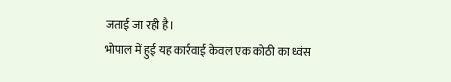जताई जा रही है।
भोपाल में हुई यह कार्रवाई केवल एक कोठी का ध्वंस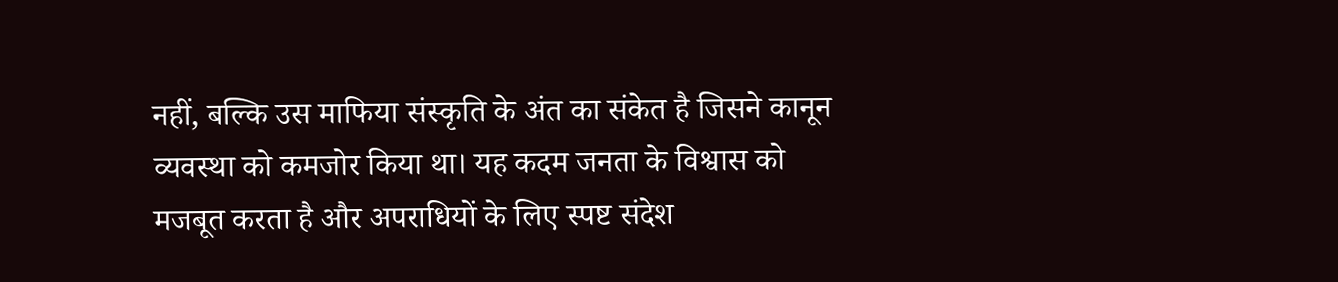नहीं, बल्कि उस माफिया संस्कृति के अंत का संकेत है जिसने कानून व्यवस्था को कमजोर किया था। यह कदम जनता के विश्वास को मजबूत करता है और अपराधियों के लिए स्पष्ट संदेश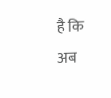है कि अब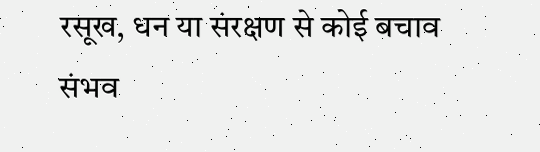रसूख, धन या संरक्षण से कोई बचाव संभव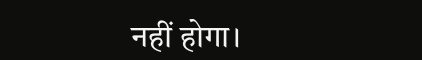नहीं होगा।